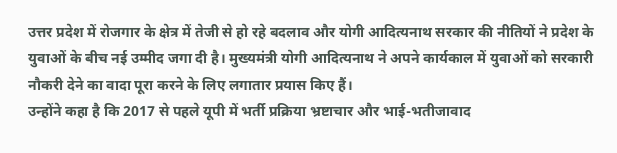उत्तर प्रदेश में रोजगार के क्षेत्र में तेजी से हो रहे बदलाव और योगी आदित्यनाथ सरकार की नीतियों ने प्रदेश के युवाओं के बीच नई उम्मीद जगा दी है। मुख्यमंत्री योगी आदित्यनाथ ने अपने कार्यकाल में युवाओं को सरकारी नौकरी देने का वादा पूरा करने के लिए लगातार प्रयास किए हैं।
उन्होंने कहा है कि 2017 से पहले यूपी में भर्ती प्रक्रिया भ्रष्टाचार और भाई-भतीजावाद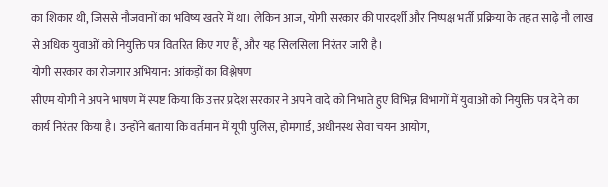का शिकार थी, जिससे नौजवानों का भविष्य खतरे में था। लेकिन आज, योगी सरकार की पारदर्शी और निष्पक्ष भर्ती प्रक्रिया के तहत साढ़े नौ लाख से अधिक युवाओं को नियुक्ति पत्र वितरित किए गए हैं, और यह सिलसिला निरंतर जारी है।
योगी सरकार का रोजगार अभियान: आंकड़ों का विश्लेषण
सीएम योगी ने अपने भाषण में स्पष्ट किया कि उत्तर प्रदेश सरकार ने अपने वादे को निभाते हुए विभिन्न विभागों में युवाओं को नियुक्ति पत्र देने का कार्य निरंतर किया है। उन्होंने बताया कि वर्तमान में यूपी पुलिस, होमगार्ड, अधीनस्थ सेवा चयन आयोग,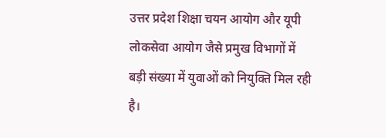उत्तर प्रदेश शिक्षा चयन आयोग और यूपी लोकसेवा आयोग जैसे प्रमुख विभागों में बड़ी संख्या में युवाओं को नियुक्ति मिल रही है।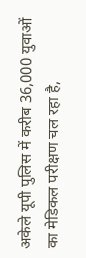अकेले यूपी पुलिस में करीब 36,000 युवाओं का मेडिकल परीक्षण चल रहा है,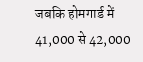जबकि होमगार्ड में 41,000 से 42,000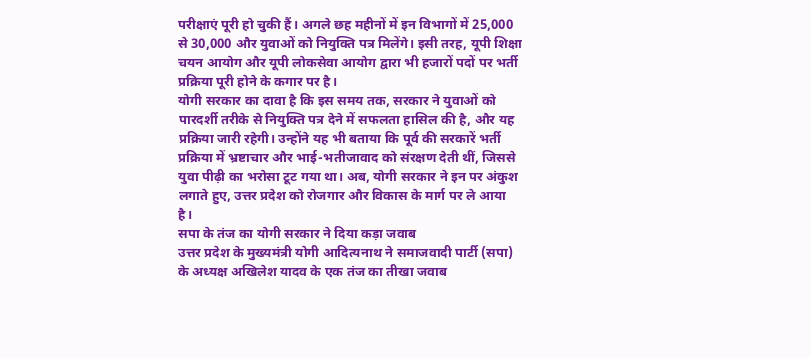परीक्षाएं पूरी हो चुकी हैं। अगले छह महीनों में इन विभागों में 25,000 से 30,000 और युवाओं को नियुक्ति पत्र मिलेंगे। इसी तरह, यूपी शिक्षा चयन आयोग और यूपी लोकसेवा आयोग द्वारा भी हजारों पदों पर भर्ती प्रक्रिया पूरी होने के कगार पर है।
योगी सरकार का दावा है कि इस समय तक, सरकार ने युवाओं को पारदर्शी तरीके से नियुक्ति पत्र देने में सफलता हासिल की है, और यह प्रक्रिया जारी रहेगी। उन्होंने यह भी बताया कि पूर्व की सरकारें भर्ती प्रक्रिया में भ्रष्टाचार और भाई-भतीजावाद को संरक्षण देती थीं, जिससे युवा पीढ़ी का भरोसा टूट गया था। अब, योगी सरकार ने इन पर अंकुश लगाते हुए, उत्तर प्रदेश को रोजगार और विकास के मार्ग पर ले आया है।
सपा के तंज का योगी सरकार ने दिया कड़ा जवाब
उत्तर प्रदेश के मुख्यमंत्री योगी आदित्यनाथ ने समाजवादी पार्टी (सपा) के अध्यक्ष अखिलेश यादव के एक तंज का तीखा जवाब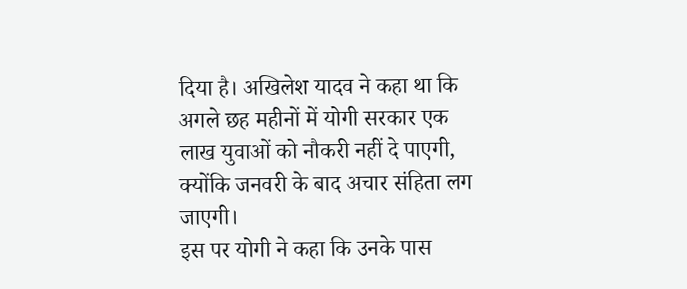दिया है। अखिलेश यादव ने कहा था कि अगले छह महीनों में योगी सरकार एक लाख युवाओं को नौकरी नहीं दे पाएगी, क्योंकि जनवरी के बाद अचार संहिता लग जाएगी।
इस पर योगी ने कहा कि उनके पास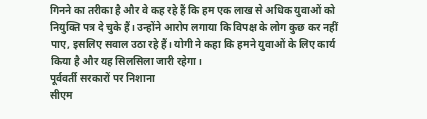गिनने का तरीका है और वे कह रहे हैं कि हम एक लाख से अधिक युवाओं को नियुक्ति पत्र दे चुके हैं। उन्होंने आरोप लगाया कि विपक्ष के लोग कुछ कर नहीं पाए, इसलिए सवाल उठा रहे हैं। योगी ने कहा कि हमने युवाओं के लिए कार्य किया है और यह सिलसिला जारी रहेगा।
पूर्ववर्ती सरकारों पर निशाना
सीएम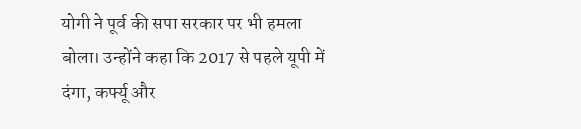योगी ने पूर्व की सपा सरकार पर भी हमला बोला। उन्होंने कहा कि 2017 से पहले यूपी में दंगा, कर्फ्यू और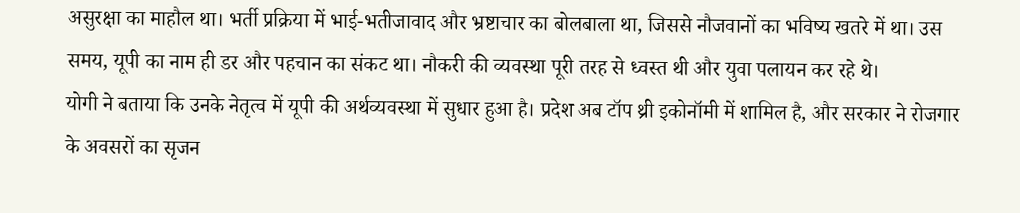असुरक्षा का माहौल था। भर्ती प्रक्रिया में भाई-भतीजावाद और भ्रष्टाचार का बोलबाला था, जिससे नौजवानों का भविष्य खतरे में था। उस समय, यूपी का नाम ही डर और पहचान का संकट था। नौकरी की व्यवस्था पूरी तरह से ध्वस्त थी और युवा पलायन कर रहे थे।
योगी ने बताया कि उनके नेतृत्व में यूपी की अर्थव्यवस्था में सुधार हुआ है। प्रदेश अब टॉप थ्री इकोनॉमी में शामिल है, और सरकार ने रोजगार के अवसरों का सृजन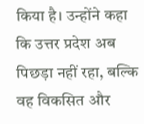किया है। उन्होंने कहा कि उत्तर प्रदेश अब पिछड़ा नहीं रहा, बल्कि वह विकसित और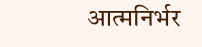आत्मनिर्भर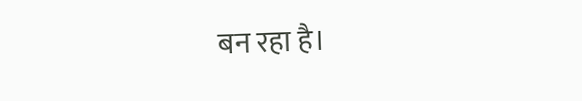बन रहा है।